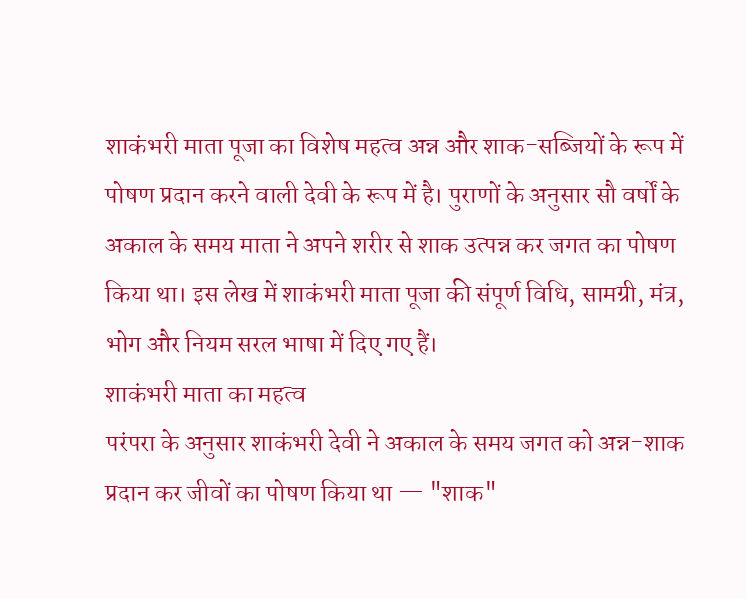शाकंभरी माता पूजा का विशेष महत्व अन्न और शाक-सब्जियों के रूप में पोषण प्रदान करने वाली देवी के रूप में है। पुराणों के अनुसार सौ वर्षों के अकाल के समय माता ने अपने शरीर से शाक उत्पन्न कर जगत का पोषण किया था। इस लेख में शाकंभरी माता पूजा की संपूर्ण विधि, सामग्री, मंत्र, भोग और नियम सरल भाषा में दिए गए हैं।
शाकंभरी माता का महत्व
परंपरा के अनुसार शाकंभरी देवी ने अकाल के समय जगत को अन्न-शाक प्रदान कर जीवों का पोषण किया था — "शाक"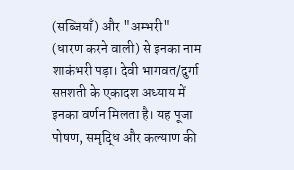(सब्जियाँ) और "अम्भरी" (धारण करने वाली) से इनका नाम शाकंभरी पड़ा। देवी भागवत/दुर्गा सप्तशती के एकादश अध्याय में इनका वर्णन मिलता है। यह पूजा पोषण, समृद्धि और कल्याण की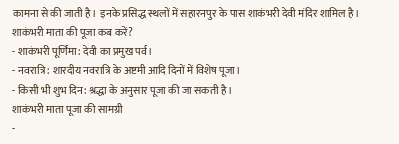कामना से की जाती है। इनके प्रसिद्ध स्थलों में सहारनपुर के पास शाकंभरी देवी मंदिर शामिल है।
शाकंभरी माता की पूजा कब करें?
- शाकंभरी पूर्णिमा: देवी का प्रमुख पर्व।
- नवरात्रि: शारदीय नवरात्रि के अष्टमी आदि दिनों में विशेष पूजा।
- किसी भी शुभ दिन: श्रद्धा के अनुसार पूजा की जा सकती है।
शाकंभरी माता पूजा की सामग्री
-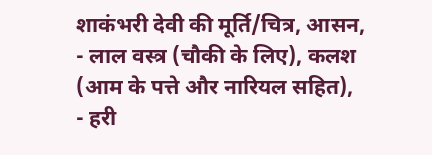शाकंभरी देवी की मूर्ति/चित्र, आसन,
- लाल वस्त्र (चौकी के लिए), कलश (आम के पत्ते और नारियल सहित),
- हरी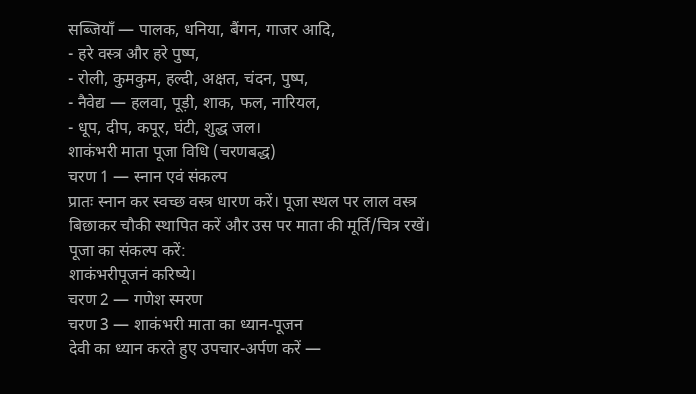सब्जियाँ — पालक, धनिया, बैंगन, गाजर आदि,
- हरे वस्त्र और हरे पुष्प,
- रोली, कुमकुम, हल्दी, अक्षत, चंदन, पुष्प,
- नैवेद्य — हलवा, पूड़ी, शाक, फल, नारियल,
- धूप, दीप, कपूर, घंटी, शुद्ध जल।
शाकंभरी माता पूजा विधि (चरणबद्ध)
चरण 1 — स्नान एवं संकल्प
प्रातः स्नान कर स्वच्छ वस्त्र धारण करें। पूजा स्थल पर लाल वस्त्र बिछाकर चौकी स्थापित करें और उस पर माता की मूर्ति/चित्र रखें। पूजा का संकल्प करें:
शाकंभरीपूजनं करिष्ये।
चरण 2 — गणेश स्मरण
चरण 3 — शाकंभरी माता का ध्यान-पूजन
देवी का ध्यान करते हुए उपचार-अर्पण करें —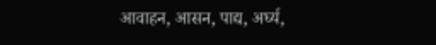आवाहन, आसन, पाद्य, अर्घ्य,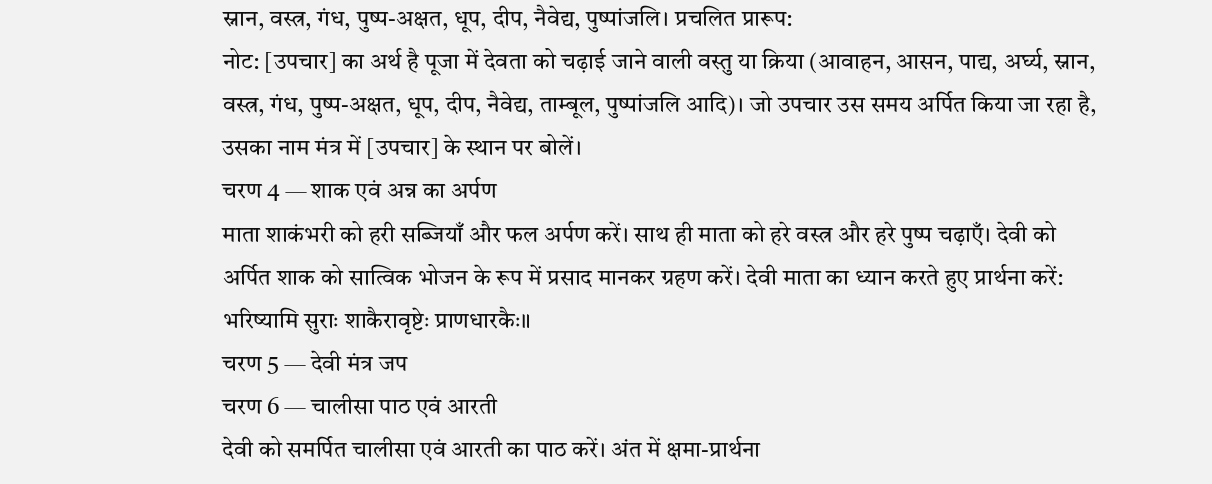स्नान, वस्त्र, गंध, पुष्प-अक्षत, धूप, दीप, नैवेद्य, पुष्पांजलि। प्रचलित प्रारूप:
नोट: [उपचार] का अर्थ है पूजा में देवता को चढ़ाई जाने वाली वस्तु या क्रिया (आवाहन, आसन, पाद्य, अर्घ्य, स्नान, वस्त्र, गंध, पुष्प-अक्षत, धूप, दीप, नैवेद्य, ताम्बूल, पुष्पांजलि आदि)। जो उपचार उस समय अर्पित किया जा रहा है, उसका नाम मंत्र में [उपचार] के स्थान पर बोलें।
चरण 4 — शाक एवं अन्न का अर्पण
माता शाकंभरी को हरी सब्जियाँ और फल अर्पण करें। साथ ही माता को हरे वस्त्र और हरे पुष्प चढ़ाएँ। देवी को अर्पित शाक को सात्विक भोजन के रूप में प्रसाद मानकर ग्रहण करें। देवी माता का ध्यान करते हुए प्रार्थना करें:
भरिष्यामि सुराः शाकैरावृष्टेः प्राणधारकैः॥
चरण 5 — देवी मंत्र जप
चरण 6 — चालीसा पाठ एवं आरती
देवी को समर्पित चालीसा एवं आरती का पाठ करें। अंत में क्षमा-प्रार्थना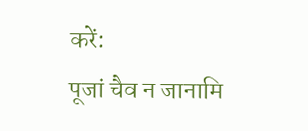करें:
पूजां चैव न जानामि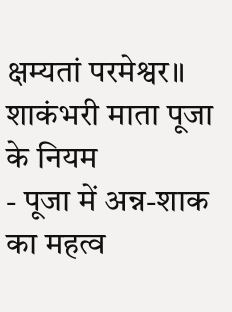क्षम्यतां परमेश्वर॥
शाकंभरी माता पूजा के नियम
- पूजा में अन्न-शाक का महत्व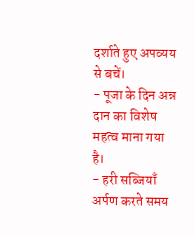दर्शाते हुए अपव्यय से बचें।
- पूजा के दिन अन्न दान का विशेष महत्व माना गया है।
- हरी सब्जियाँ अर्पण करते समय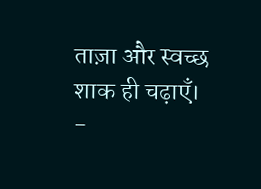ताज़ा और स्वच्छ शाक ही चढ़ाएँ।
-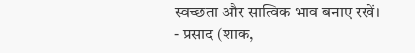स्वच्छता और सात्विक भाव बनाए रखें।
- प्रसाद (शाक,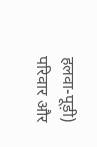हलवा-पूड़ी) परिवार और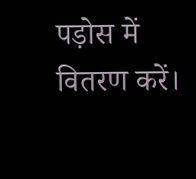पड़ोस में वितरण करें।